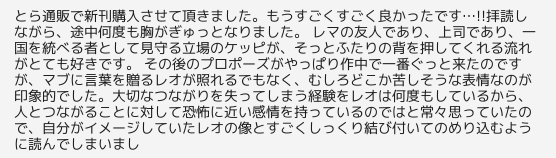とら通販で新刊購入させて頂きました。もうすごくすごく良かったです…!!拝読しながら、途中何度も胸がぎゅっとなりました。 レマの友人であり、上司であり、一国を統べる者として見守る立場のケッピが、そっとふたりの背を押してくれる流れがとても好きです。 その後のプロポーズがやっぱり作中で一番ぐっと来たのですが、マブに言葉を贈るレオが照れるでもなく、むしろどこか苦しそうな表情なのが印象的でした。大切なつながりを失ってしまう経験をレオは何度もしているから、人とつながることに対して恐怖に近い感情を持っているのではと常々思っていたので、自分がイメージしていたレオの像とすごくしっくり結び付いてのめり込むように読んでしまいまし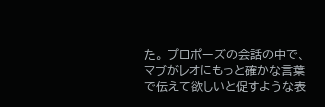た。 プロポーズの会話の中で、マブがレオにもっと確かな言葉で伝えて欲しいと促すような表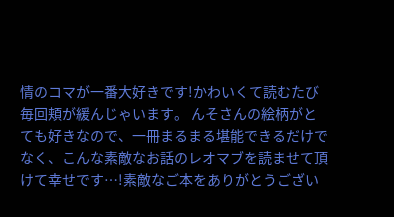情のコマが一番大好きです!かわいくて読むたび毎回頬が緩んじゃいます。 んそさんの絵柄がとても好きなので、一冊まるまる堪能できるだけでなく、こんな素敵なお話のレオマブを読ませて頂けて幸せです…!素敵なご本をありがとうござい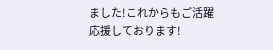ました!これからもご活躍応援しております!